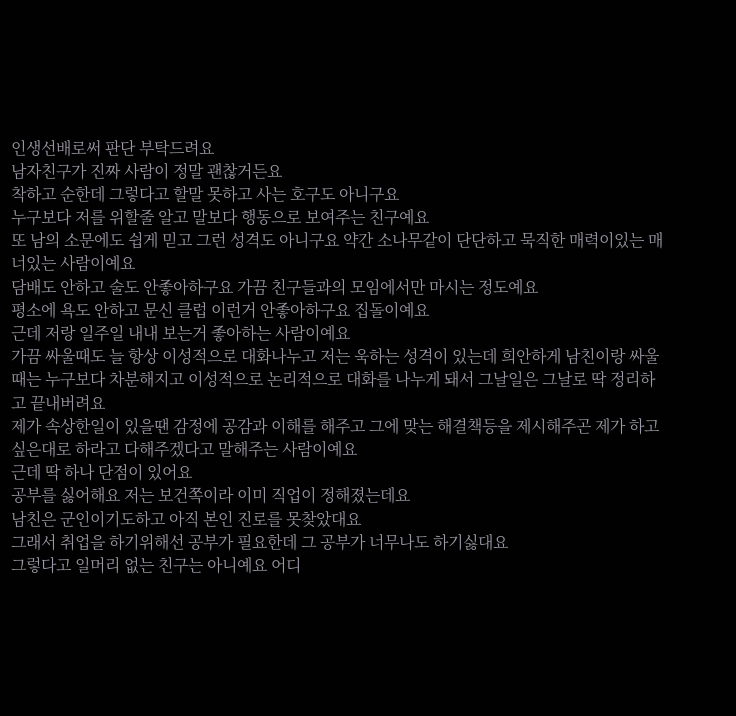인생선배로써 판단 부탁드려요
남자친구가 진짜 사람이 정말 괜찮거든요
착하고 순한데 그렇다고 할말 못하고 사는 호구도 아니구요
누구보다 저를 위할줄 알고 말보다 행동으로 보여주는 친구예요
또 남의 소문에도 쉽게 믿고 그런 성격도 아니구요 약간 소나무같이 단단하고 묵직한 매력이있는 매너있는 사람이예요
담배도 안하고 술도 안좋아하구요 가끔 친구들과의 모임에서만 마시는 정도예요
평소에 욕도 안하고 문신 클럽 이런거 안좋아하구요 집돌이예요
근데 저랑 일주일 내내 보는거 좋아하는 사람이예요
가끔 싸울때도 늘 항상 이성적으로 대화나누고 저는 욱하는 성격이 있는데 희안하게 남친이랑 싸울때는 누구보다 차분해지고 이성적으로 논리적으로 대화를 나누게 돼서 그날일은 그날로 딱 정리하고 끝내버려요
제가 속상한일이 있을땐 감정에 공감과 이해를 해주고 그에 맞는 해결책등을 제시해주곤 제가 하고싶은대로 하라고 다해주겠다고 말해주는 사람이예요
근데 딱 하나 단점이 있어요
공부를 싫어해요 저는 보건쪽이라 이미 직업이 정해졌는데요
남친은 군인이기도하고 아직 본인 진로를 못찾았대요
그래서 취업을 하기위해선 공부가 필요한데 그 공부가 너무나도 하기싫대요
그렇다고 일머리 없는 친구는 아니예요 어디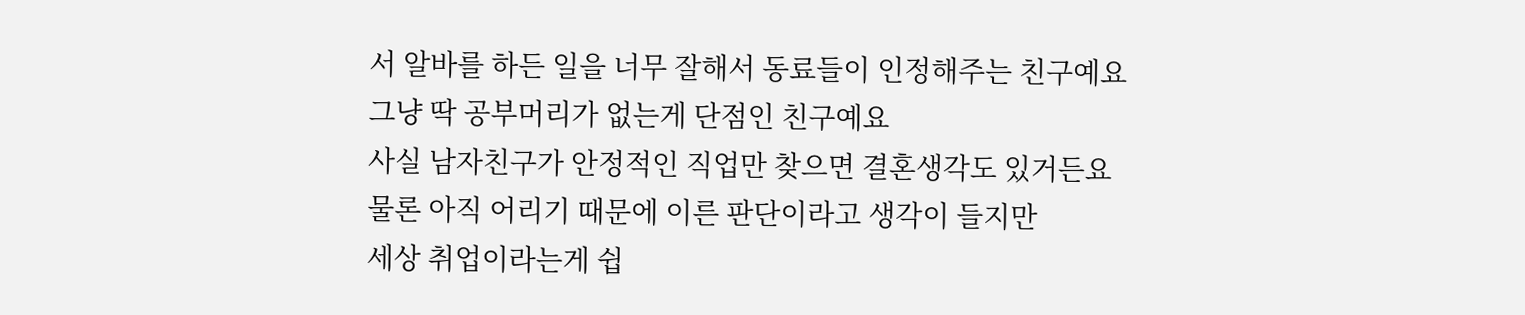서 알바를 하든 일을 너무 잘해서 동료들이 인정해주는 친구예요
그냥 딱 공부머리가 없는게 단점인 친구예요
사실 남자친구가 안정적인 직업만 찾으면 결혼생각도 있거든요
물론 아직 어리기 때문에 이른 판단이라고 생각이 들지만
세상 취업이라는게 쉽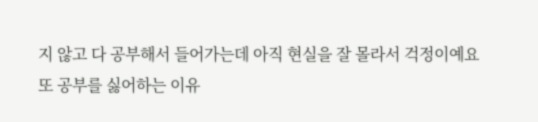지 않고 다 공부해서 들어가는데 아직 현실을 잘 몰라서 걱정이예요
또 공부를 싫어하는 이유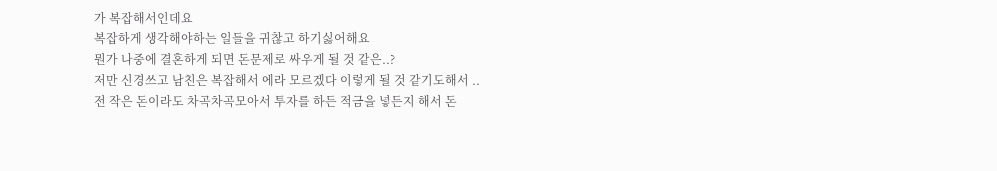가 복잡해서인데요
복잡하게 생각해야하는 일들을 귀찮고 하기싫어해요
뭔가 나중에 결혼하게 되면 돈문제로 싸우게 될 것 같은..?
저만 신경쓰고 남친은 복잡해서 에라 모르겠다 이렇게 될 것 같기도해서 ..
전 작은 돈이라도 차곡차곡모아서 투자를 하든 적금을 넣든지 해서 돈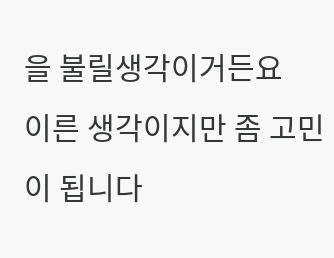을 불릴생각이거든요
이른 생각이지만 좀 고민이 됩니다